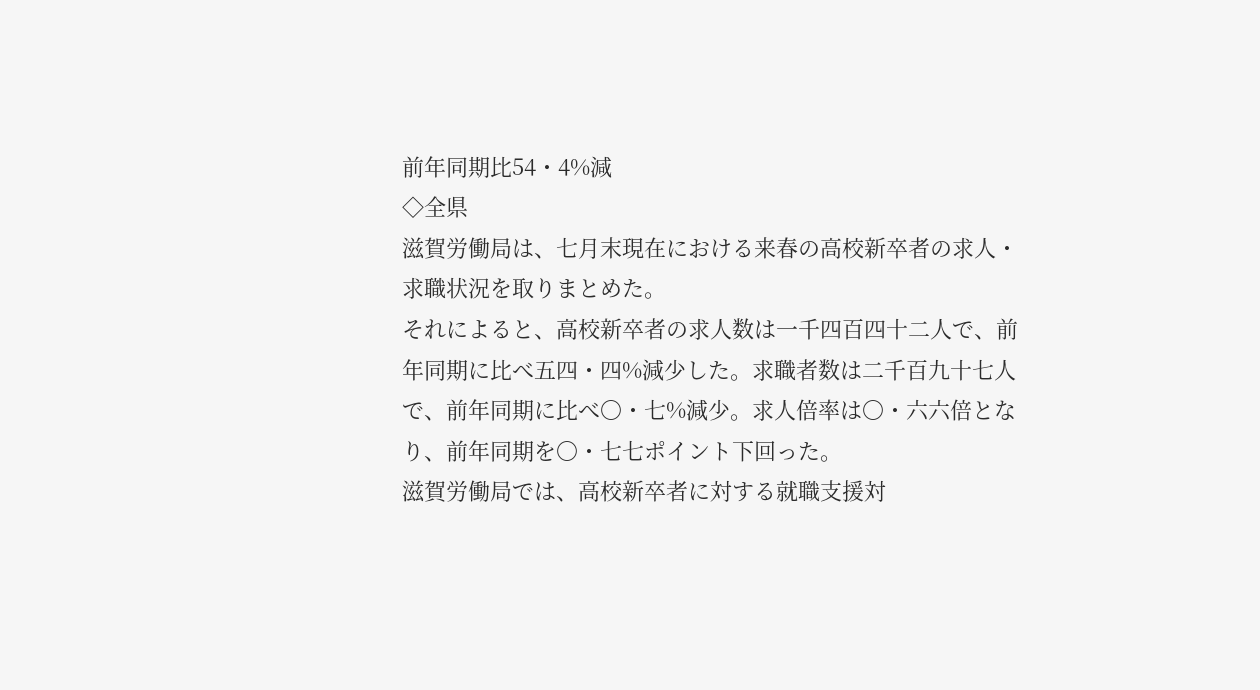前年同期比54・4%減
◇全県
滋賀労働局は、七月末現在における来春の高校新卒者の求人・求職状況を取りまとめた。
それによると、高校新卒者の求人数は一千四百四十二人で、前年同期に比べ五四・四%減少した。求職者数は二千百九十七人で、前年同期に比べ〇・七%減少。求人倍率は〇・六六倍となり、前年同期を〇・七七ポイント下回った。
滋賀労働局では、高校新卒者に対する就職支援対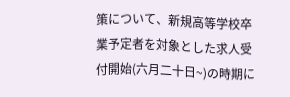策について、新規高等学校卒業予定者を対象とした求人受付開始(六月二十日~)の時期に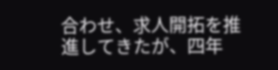合わせ、求人開拓を推進してきたが、四年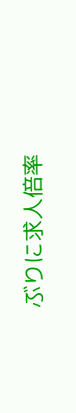ぶりに求人倍率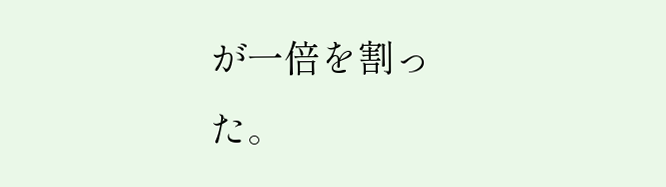が一倍を割った。